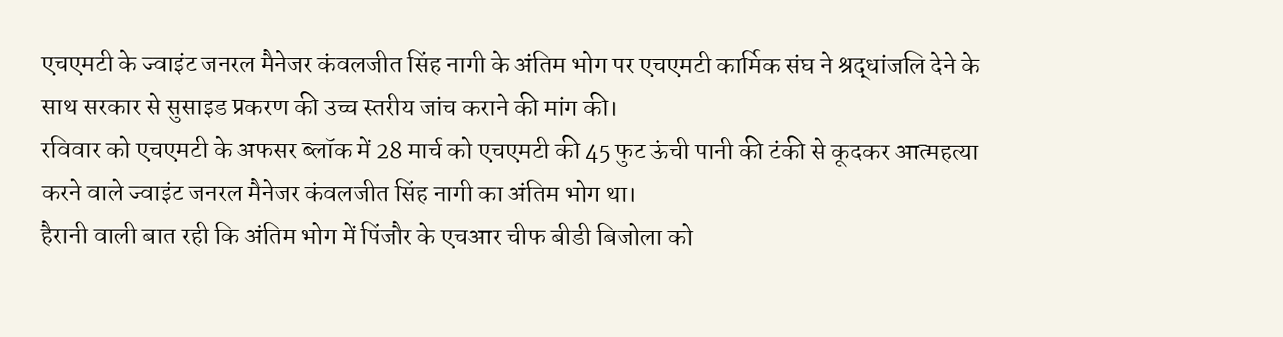एचएमटी के ज्वाइंट जनरल मैनेजर कंवलजीत सिंह नागी के अंतिम भोग पर एचएमटी कार्मिक संघ ने श्रद्धांजलि देने के साथ सरकार से सुसाइड प्रकरण की उच्च स्तरीय जांच कराने की मांग की।
रविवार को एचएमटी के अफसर ब्लॉक में 28 मार्च को एचएमटी की 45 फुट ऊंची पानी की टंकी से कूदकर आत्महत्या करने वाले ज्वाइंट जनरल मैनेजर कंवलजीत सिंह नागी का अंतिम भोग था।
हैरानी वाली बात रही कि अंतिम भोग में पिंजौर के एचआर चीफ बीडी बिजोला को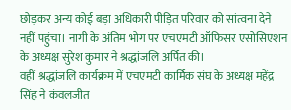छोड़कर अन्य कोई बड़ा अधिकारी पीड़ित परिवार को सांत्वना देने नहीं पहुंचा। नागी के अंतिम भोग पर एचएमटी ऑफिसर एसोसिएशन के अध्यक्ष सुरेश कुमार ने श्रद्धांजलि अर्पित की।
वहीं श्रद्धांजलि कार्यक्रम में एचएमटी कार्मिक संघ के अध्यक्ष महेंद्र सिंह ने कंवलजीत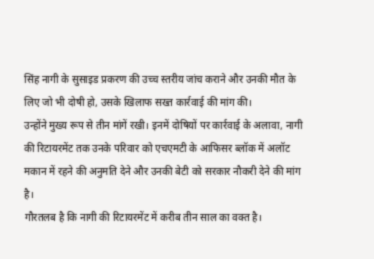सिंह नागी के सुसाइड प्रकरण की उच्च स्तरीय जांच कराने और उनकी मौत के लिए जो भी दोषी हो, उसके खिलाफ सख्त कार्रवाई की मांग की।
उन्होंने मुख्य रूप से तीन मांगें रखी। इनमें दोषियों पर कार्रवाई के अलावा, नागी की रिटायरमेंट तक उनके परिवार को एचएमटी के आफिसर ब्लॉक में अलॉट मकान में रहने की अनुमति देने और उनकी बेटी को सरकार नौकरी देने की मांग है।
गौरतलब है कि नागी की रिटायरमेंट में करीब तीन साल का वक्त है।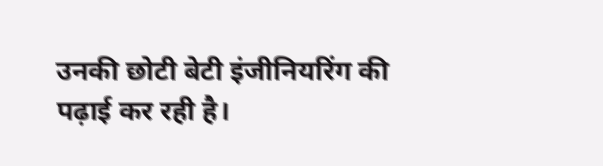उनकी छोटी बेटी इंजीनियरिंग की पढ़ाई कर रही है।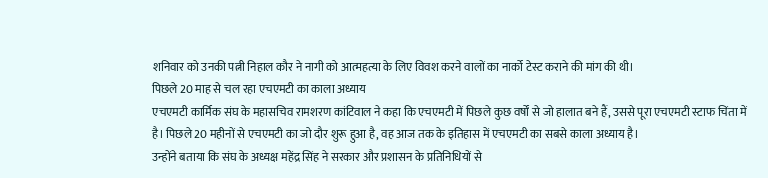शनिवार को उनकी पत्नी निहाल कौर ने नागी को आत्महत्या के लिए विवश करने वालों का नार्को टेस्ट कराने की मांग की थी।
पिछले 20 माह से चल रहा एचएमटी का काला अध्याय
एचएमटी कार्मिक संघ के महासचिव रामशरण कांटिवाल ने कहा कि एचएमटी में पिछले कुछ वर्षों से जो हालात बने हैं, उससे पूरा एचएमटी स्टाफ चिंता में है। पिछले 20 महीनों से एचएमटी का जो दौर शुरू हुआ है, वह आज तक के इतिहास में एचएमटी का सबसे काला अध्याय है।
उन्होंने बताया कि संघ के अध्यक्ष महेंद्र सिंह ने सरकार और प्रशासन के प्रतिनिधियों से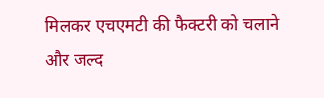मिलकर एचएमटी की फैक्टरी को चलाने और जल्द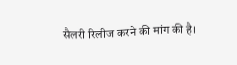सैलरी रिलीज करने की मांग की है।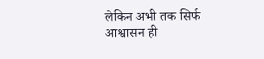लेकिन अभी तक सिर्फ आश्वासन ही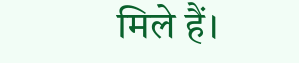मिले हैं।